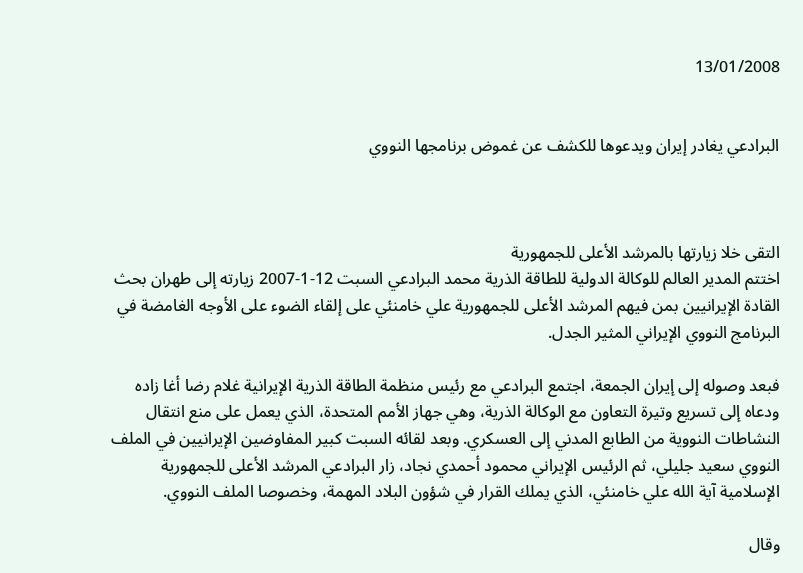13/01/2008


البرادعي يغادر إيران ويدعوها للكشف عن غموض برنامجها النووي



التقى خلا زيارتها بالمرشد الأعلى للجمهورية
اختتم المدير العالم للوكالة الدولية للطاقة الذرية محمد البرادعي السبت 12-1-2007 زيارته إلى طهران بحث القادة الإيرانيين بمن فيهم المرشد الأعلى للجمهورية علي خامنئي على إلقاء الضوء على الأوجه الغامضة في البرنامج النووي الإيراني المثير الجدل.

فبعد وصوله إلى إيران الجمعة، اجتمع البرادعي مع رئيس منظمة الطاقة الذرية الإيرانية غلام رضا أغا زاده ودعاه إلى تسريع وتيرة التعاون مع الوكالة الذرية، وهي جهاز الأمم المتحدة، الذي يعمل على منع انتقال النشاطات النووية من الطابع المدني إلى العسكري. وبعد لقائه السبت كبير المفاوضين الإيرانيين في الملف النووي سعيد جليلي، ثم الرئيس الإيراني محمود أحمدي نجاد، زار البرادعي المرشد الأعلى للجمهورية الإسلامية آية الله علي خامنئي، الذي يملك القرار في شؤون البلاد المهمة، وخصوصا الملف النووي.

وقال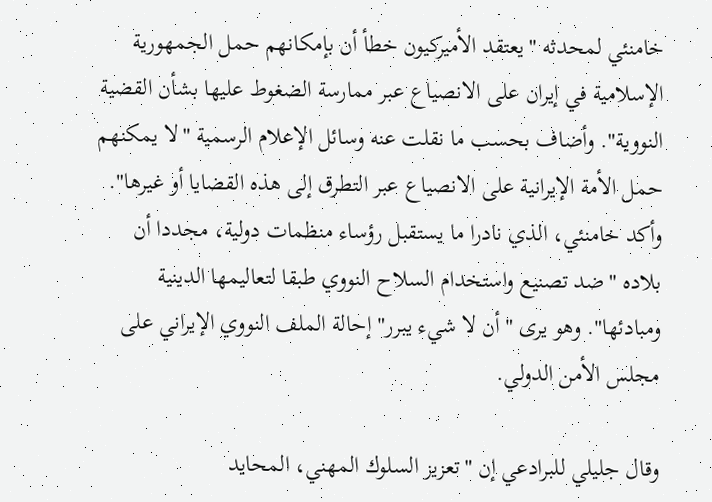خامنئي لمحدثه "يعتقد الأميركيون خطأ أن بإمكانهم حمل الجمهورية الإسلامية في إيران على الانصياع عبر ممارسة الضغوط عليها بشأن القضية النووية". وأضاف بحسب ما نقلت عنه وسائل الإعلام الرسمية "لا يمكنهم حمل الأمة الإيرانية على الانصياع عبر التطرق إلى هذه القضايا أو غيرها". وأكد خامنئي، الذي نادرا ما يستقبل رؤساء منظمات دولية، مجددا أن بلاده "ضد تصنيع واستخدام السلاح النووي طبقا لتعاليمها الدينية ومبادئها". وهو يرى "أن لا شيء يبرر" إحالة الملف النووي الإيراني على مجلس الأمن الدولي.

وقال جليلي للبرادعي إن "تعزيز السلوك المهني، المحايد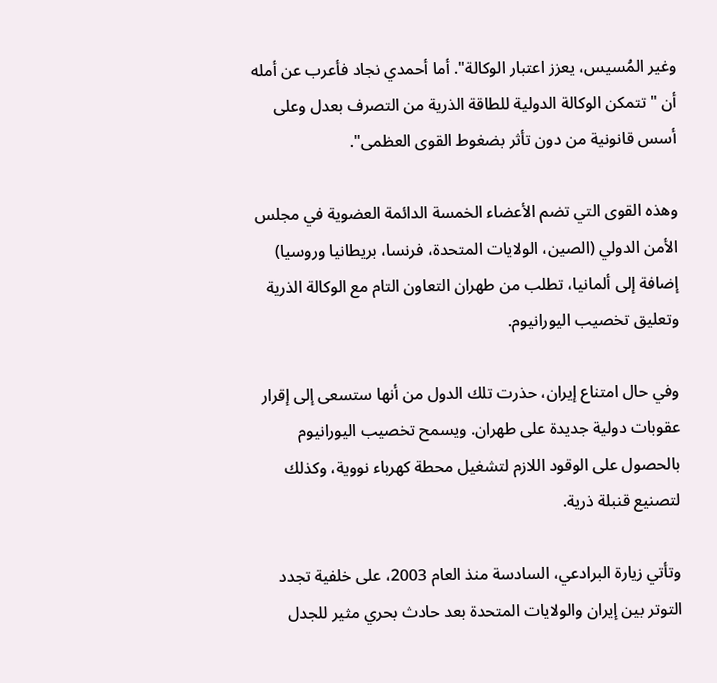وغير المُسيس، يعزز اعتبار الوكالة". أما أحمدي نجاد فأعرب عن أمله أن "تتمكن الوكالة الدولية للطاقة الذرية من التصرف بعدل وعلى أسس قانونية من دون تأثر بضغوط القوى العظمى".

وهذه القوى التي تضم الأعضاء الخمسة الدائمة العضوية في مجلس الأمن الدولي (الصين، الولايات المتحدة، فرنسا، بريطانيا وروسيا) إضافة إلى ألمانيا، تطلب من طهران التعاون التام مع الوكالة الذرية وتعليق تخصيب اليورانيوم.

وفي حال امتناع إيران، حذرت تلك الدول من أنها ستسعى إلى إقرار عقوبات دولية جديدة على طهران. ويسمح تخصيب اليورانيوم بالحصول على الوقود اللازم لتشغيل محطة كهرباء نووية، وكذلك لتصنيع قنبلة ذرية.

وتأتي زيارة البرادعي، السادسة منذ العام 2003، على خلفية تجدد التوتر بين إيران والولايات المتحدة بعد حادث بحري مثير للجدل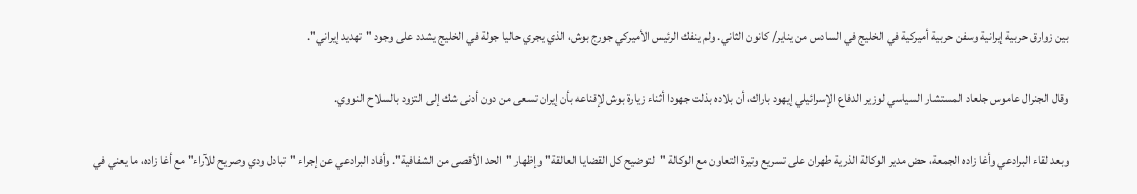بين زوارق حربية إيرانية وسفن حربية أميركية في الخليج في السادس من يناير/ كانون الثاني. ولم ينفك الرئيس الأميركي جورج بوش، الذي يجري حاليا جولة في الخليج يشدد على وجود "تهديد إيراني".

وقال الجنرال عاموس جلعاد المستشار السياسي لوزير الدفاع الإسرائيلي إيهود باراك، أن بلاده بذلت جهودا أثناء زيارة بوش لإقناعه بأن إيران تسعى من دون أدنى شك إلى التزود بالسلاح النووي.

وبعد لقاء البرادعي وأغا زاده الجمعة، حض مدير الوكالة الذرية طهران على تسريع وتيرة التعاون مع الوكالة "لتوضيح كل القضايا العالقة" وإظهار "الحد الأقصى من الشفافية". وأفاد البرادعي عن إجراء "تبادل ودي وصريح للآراء" مع أغا زاده، ما يعني في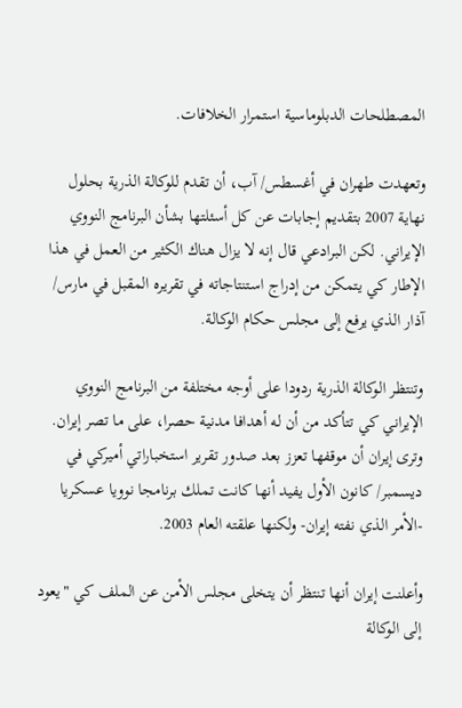المصطلحات الدبلوماسية استمرار الخلافات.

وتعهدت طهران في أغسطس/ آب، أن تقدم للوكالة الذرية بحلول نهاية 2007 بتقديم إجابات عن كل أسئلتها بشأن البرنامج النووي الإيراني. لكن البرادعي قال إنه لا يزال هناك الكثير من العمل في هذا الإطار كي يتمكن من إدراج استنتاجاته في تقريره المقبل في مارس/ آذار الذي يرفع إلى مجلس حكام الوكالة.

وتنتظر الوكالة الذرية ردودا على أوجه مختلفة من البرنامج النووي الإيراني كي تتأكد من أن له أهدافا مدنية حصرا، على ما تصر إيران. وترى إيران أن موقفها تعزز بعد صدور تقرير استخباراتي أميركي في ديسمبر/ كانون الأول يفيد أنها كانت تملك برنامجا نوويا عسكريا -الأمر الذي نفته إيران- ولكنها علقته العام 2003.

وأعلنت إيران أنها تنتظر أن يتخلى مجلس الأمن عن الملف كي "يعود إلى الوكالة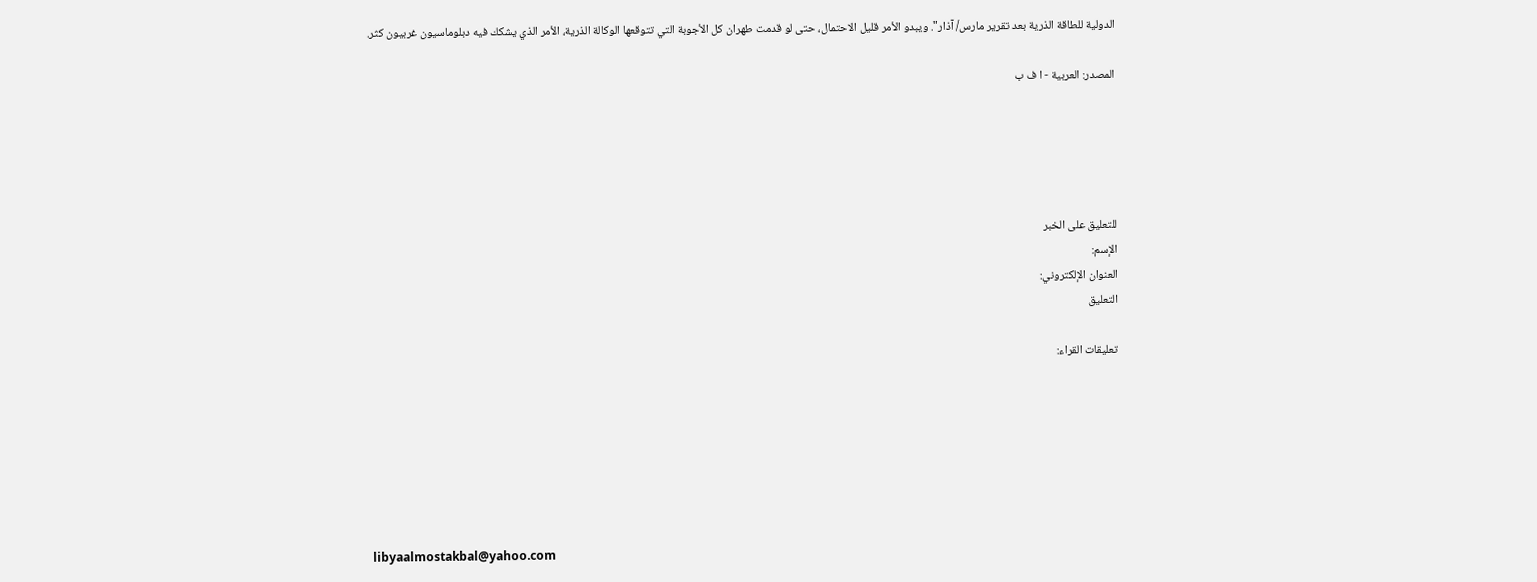الدولية للطاقة الذرية بعد تقرير مارس/ آذار". ويبدو الأمر قليل الاحتمال، حتى لو قدمت طهران كل الأجوبة التي تتوقعها الوكالة الذرية، الأمر الذي يشكك فيه دبلوماسيون غربيون كثر.

المصدر: العربية - ا ف ب





للتعليق على الخبر
الإسم:
العنوان الإلكتروني:
التعليق

تعليقات القراء:







libyaalmostakbal@yahoo.com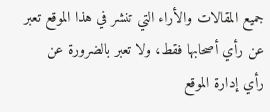جميع المقالات والأراء التي تنشر في هذا الموقع تعبر عن رأي أصحابها فقط، ولا تعبر بالضرورة عن رأي إدارة الموقع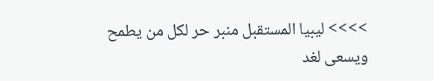>>>> ليبيا المستقبل منبر حر لكل من يطمح ويسعى لغد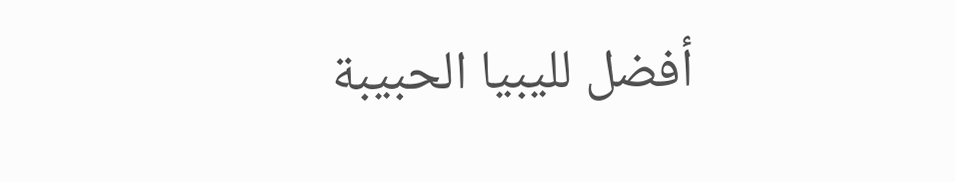أفضل لليبيا الحبيبة